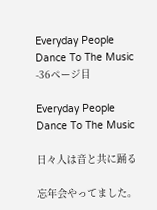Everyday People Dance To The Music -36ページ目

Everyday People Dance To The Music

日々人は音と共に踊る

忘年会やってました。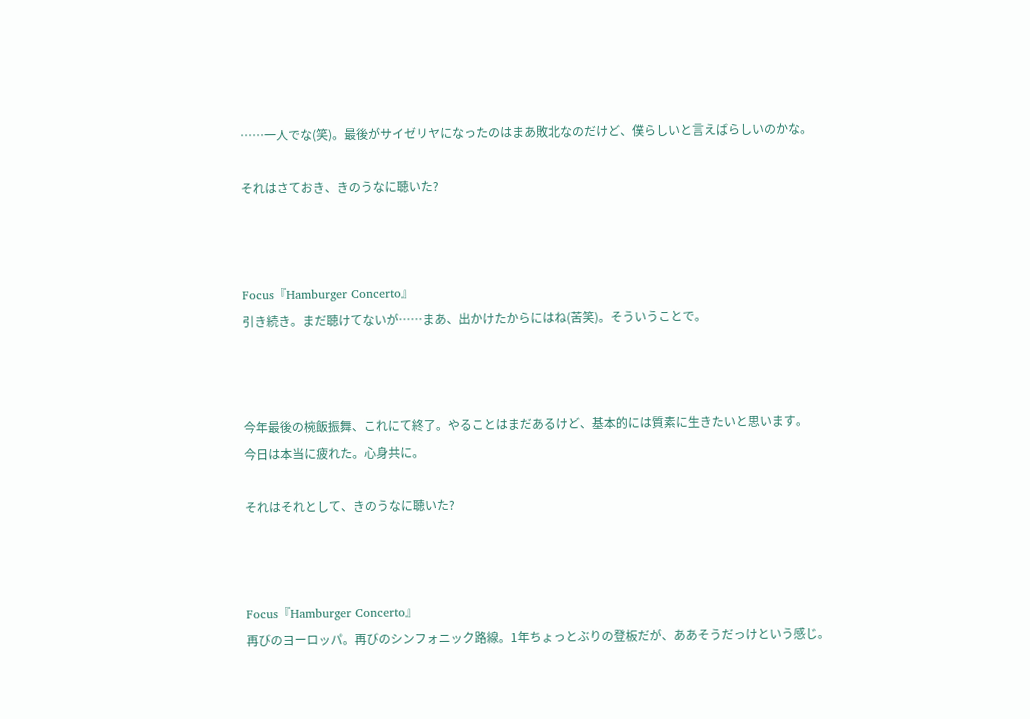……一人でな(笑)。最後がサイゼリヤになったのはまあ敗北なのだけど、僕らしいと言えばらしいのかな。

それはさておき、きのうなに聴いた?



Focus『Hamburger Concerto』
引き続き。まだ聴けてないが……まあ、出かけたからにはね(苦笑)。そういうことで。



今年最後の椀飯振舞、これにて終了。やることはまだあるけど、基本的には質素に生きたいと思います。
今日は本当に疲れた。心身共に。

それはそれとして、きのうなに聴いた?



Focus『Hamburger Concerto』
再びのヨーロッパ。再びのシンフォニック路線。1年ちょっとぶりの登板だが、ああそうだっけという感じ。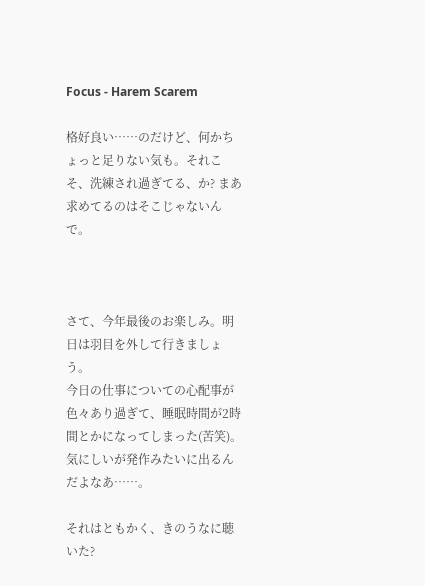Focus - Harem Scarem

格好良い……のだけど、何かちょっと足りない気も。それこそ、洗練され過ぎてる、か? まあ求めてるのはそこじゃないんで。



さて、今年最後のお楽しみ。明日は羽目を外して行きましょう。
今日の仕事についての心配事が色々あり過ぎて、睡眠時間が2時間とかになってしまった(苦笑)。気にしいが発作みたいに出るんだよなあ……。

それはともかく、きのうなに聴いた?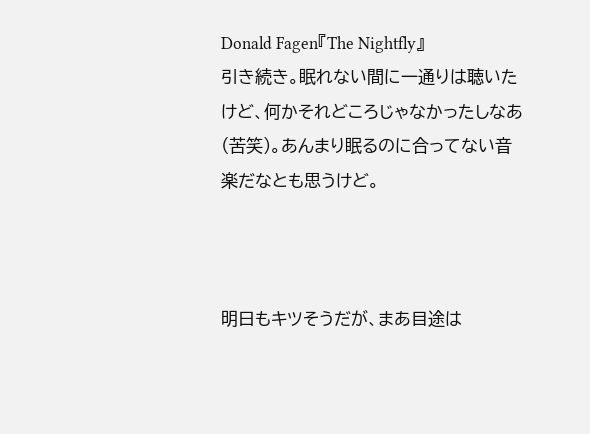Donald Fagen『The Nightfly』
引き続き。眠れない間に一通りは聴いたけど、何かそれどころじゃなかったしなあ(苦笑)。あんまり眠るのに合ってない音楽だなとも思うけど。



明日もキツそうだが、まあ目途は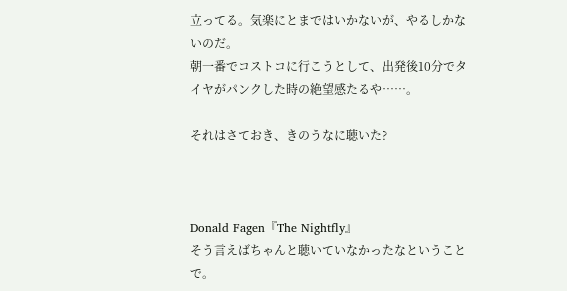立ってる。気楽にとまではいかないが、やるしかないのだ。
朝一番でコストコに行こうとして、出発後10分でタイヤがパンクした時の絶望感たるや……。

それはさておき、きのうなに聴いた?



Donald Fagen『The Nightfly』
そう言えばちゃんと聴いていなかったなということで。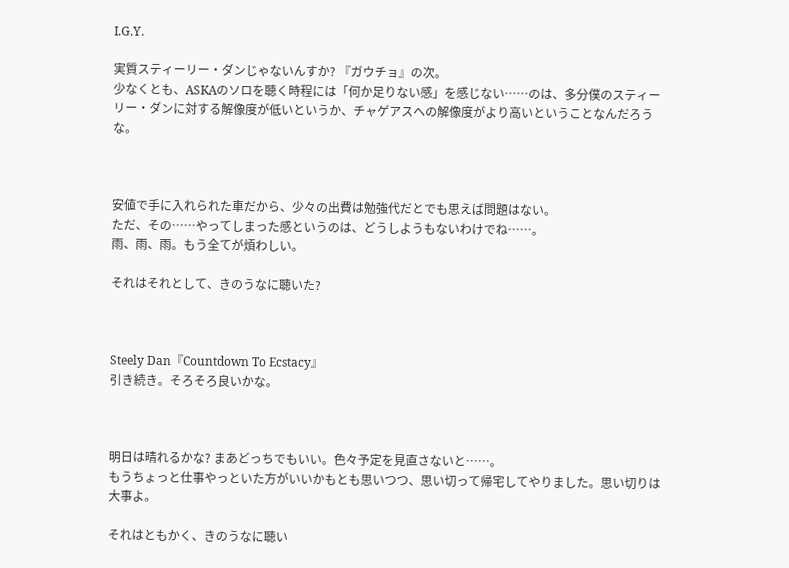I.G.Y.

実質スティーリー・ダンじゃないんすか? 『ガウチョ』の次。
少なくとも、ASKAのソロを聴く時程には「何か足りない感」を感じない……のは、多分僕のスティーリー・ダンに対する解像度が低いというか、チャゲアスへの解像度がより高いということなんだろうな。



安値で手に入れられた車だから、少々の出費は勉強代だとでも思えば問題はない。
ただ、その……やってしまった感というのは、どうしようもないわけでね……。
雨、雨、雨。もう全てが煩わしい。

それはそれとして、きのうなに聴いた?



Steely Dan『Countdown To Ecstacy』
引き続き。そろそろ良いかな。



明日は晴れるかな? まあどっちでもいい。色々予定を見直さないと……。
もうちょっと仕事やっといた方がいいかもとも思いつつ、思い切って帰宅してやりました。思い切りは大事よ。

それはともかく、きのうなに聴い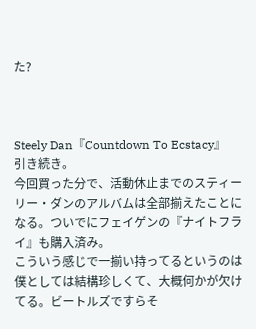た?



Steely Dan『Countdown To Ecstacy』
引き続き。
今回買った分で、活動休止までのスティーリー・ダンのアルバムは全部揃えたことになる。ついでにフェイゲンの『ナイトフライ』も購入済み。
こういう感じで一揃い持ってるというのは僕としては結構珍しくて、大概何かが欠けてる。ビートルズですらそ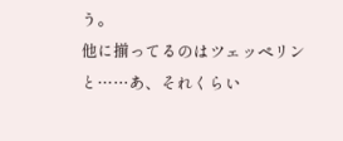う。
他に揃ってるのはツェッペリンと……あ、それくらい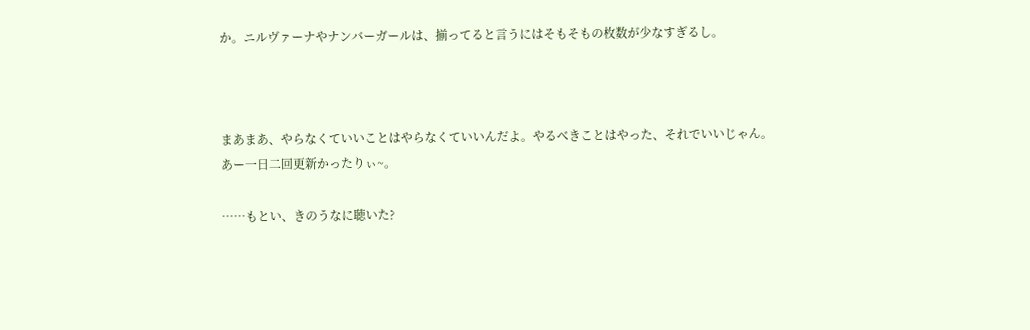か。ニルヴァーナやナンバーガールは、揃ってると言うにはそもそもの枚数が少なすぎるし。



まあまあ、やらなくていいことはやらなくていいんだよ。やるべきことはやった、それでいいじゃん。
あー一日二回更新かったりぃ~。

……もとい、きのうなに聴いた?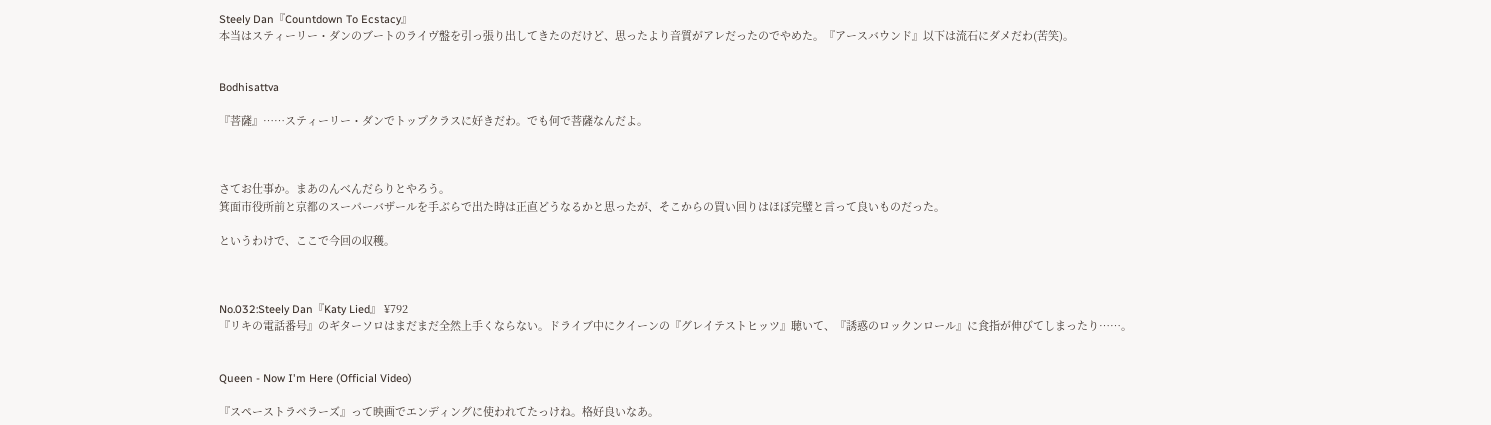Steely Dan『Countdown To Ecstacy』
本当はスティーリー・ダンのブートのライヴ盤を引っ張り出してきたのだけど、思ったより音質がアレだったのでやめた。『アースバウンド』以下は流石にダメだわ(苦笑)。


Bodhisattva

『菩薩』……スティーリー・ダンでトップクラスに好きだわ。でも何で菩薩なんだよ。



さてお仕事か。まあのんべんだらりとやろう。
箕面市役所前と京都のスーパーバザールを手ぶらで出た時は正直どうなるかと思ったが、そこからの買い回りはほぼ完璧と言って良いものだった。

というわけで、ここで今回の収穫。



No.032:Steely Dan『Katy Lied』 ¥792
『リキの電話番号』のギターソロはまだまだ全然上手くならない。ドライブ中にクイーンの『グレイテストヒッツ』聴いて、『誘惑のロックンロール』に食指が伸びてしまったり……。


Queen - Now I'm Here (Official Video)

『スペーストラベラーズ』って映画でエンディングに使われてたっけね。格好良いなあ。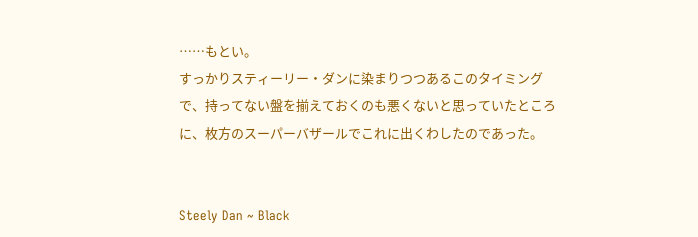……もとい。
すっかりスティーリー・ダンに染まりつつあるこのタイミングで、持ってない盤を揃えておくのも悪くないと思っていたところに、枚方のスーパーバザールでこれに出くわしたのであった。


Steely Dan ~ Black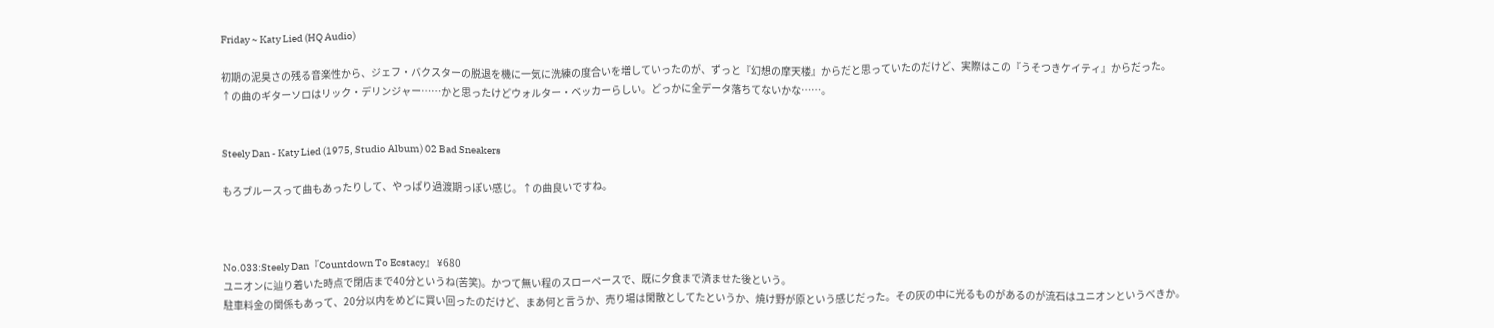Friday ~ Katy Lied (HQ Audio)

初期の泥臭さの残る音楽性から、ジェフ・バクスターの脱退を機に一気に洗練の度合いを増していったのが、ずっと『幻想の摩天楼』からだと思っていたのだけど、実際はこの『うそつきケイティ』からだった。
↑の曲のギターソロはリック・デリンジャー……かと思ったけどウォルター・ベッカーらしい。どっかに全データ落ちてないかな……。


Steely Dan - Katy Lied (1975, Studio Album) 02 Bad Sneakers

もろブルースって曲もあったりして、やっぱり過渡期っぽい感じ。↑の曲良いですね。



No.033:Steely Dan『Countdown To Ecstacy』 ¥680
ユニオンに辿り着いた時点で閉店まで40分というね(苦笑)。かつて無い程のスローペースで、既に夕食まで済ませた後という。
駐車料金の関係もあって、20分以内をめどに買い回ったのだけど、まあ何と言うか、売り場は閑散としてたというか、焼け野が原という感じだった。その灰の中に光るものがあるのが流石はユニオンというべきか。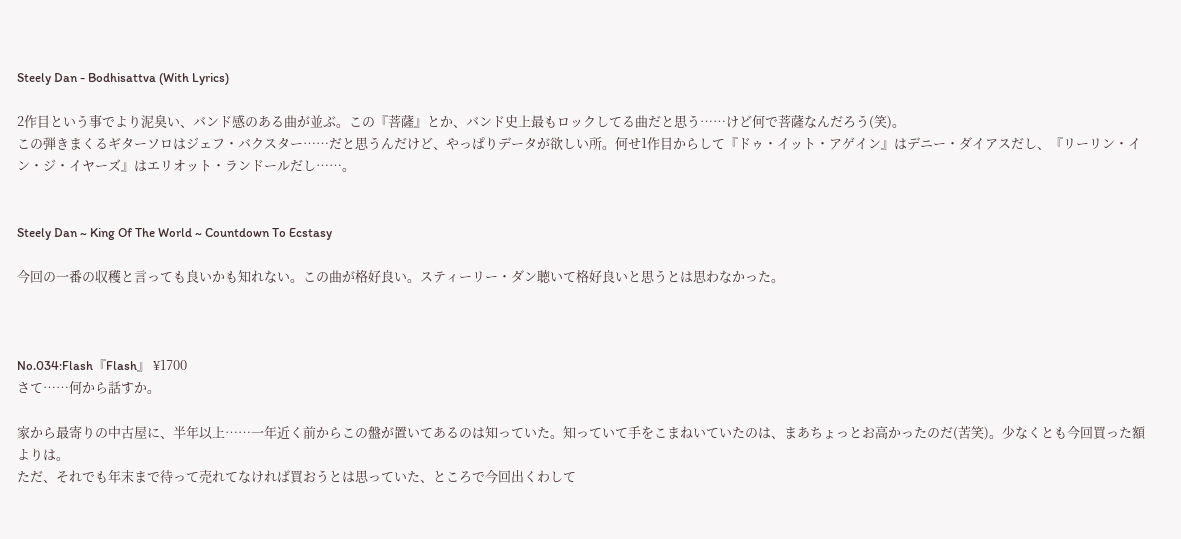Steely Dan - Bodhisattva (With Lyrics)

2作目という事でより泥臭い、バンド感のある曲が並ぶ。この『菩薩』とか、バンド史上最もロックしてる曲だと思う……けど何で菩薩なんだろう(笑)。
この弾きまくるギターソロはジェフ・バクスター……だと思うんだけど、やっぱりデータが欲しい所。何せ1作目からして『ドゥ・イット・アゲイン』はデニー・ダイアスだし、『リーリン・イン・ジ・イヤーズ』はエリオット・ランドールだし……。


Steely Dan ~ King Of The World ~ Countdown To Ecstasy

今回の一番の収穫と言っても良いかも知れない。この曲が格好良い。スティーリー・ダン聴いて格好良いと思うとは思わなかった。



No.034:Flash『Flash』 ¥1700
さて……何から話すか。

家から最寄りの中古屋に、半年以上……一年近く前からこの盤が置いてあるのは知っていた。知っていて手をこまねいていたのは、まあちょっとお高かったのだ(苦笑)。少なくとも今回買った額よりは。
ただ、それでも年末まで待って売れてなければ買おうとは思っていた、ところで今回出くわして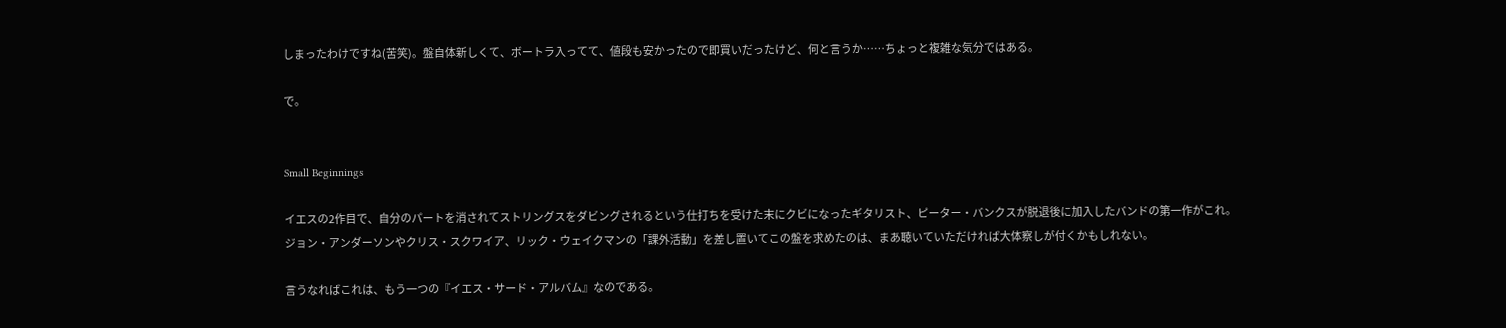しまったわけですね(苦笑)。盤自体新しくて、ボートラ入ってて、値段も安かったので即買いだったけど、何と言うか……ちょっと複雑な気分ではある。

で。


Small Beginnings

イエスの2作目で、自分のパートを消されてストリングスをダビングされるという仕打ちを受けた末にクビになったギタリスト、ピーター・バンクスが脱退後に加入したバンドの第一作がこれ。
ジョン・アンダーソンやクリス・スクワイア、リック・ウェイクマンの「課外活動」を差し置いてこの盤を求めたのは、まあ聴いていただければ大体察しが付くかもしれない。

言うなればこれは、もう一つの『イエス・サード・アルバム』なのである。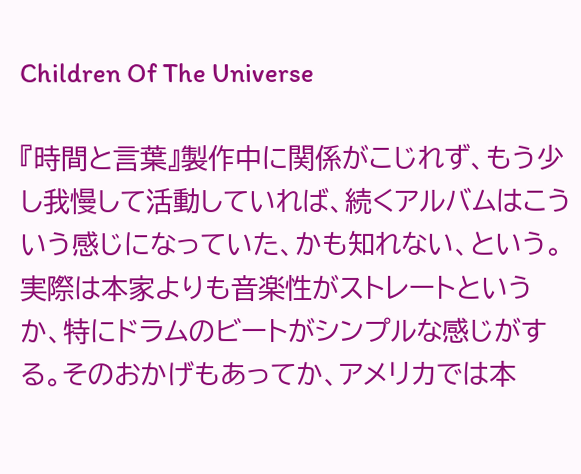Children Of The Universe

『時間と言葉』製作中に関係がこじれず、もう少し我慢して活動していれば、続くアルバムはこういう感じになっていた、かも知れない、という。
実際は本家よりも音楽性がストレートというか、特にドラムのビートがシンプルな感じがする。そのおかげもあってか、アメリカでは本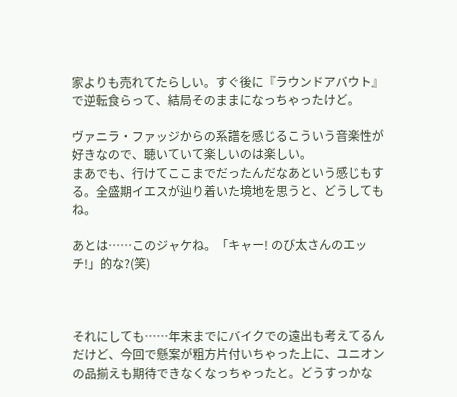家よりも売れてたらしい。すぐ後に『ラウンドアバウト』で逆転食らって、結局そのままになっちゃったけど。

ヴァニラ・ファッジからの系譜を感じるこういう音楽性が好きなので、聴いていて楽しいのは楽しい。
まあでも、行けてここまでだったんだなあという感じもする。全盛期イエスが辿り着いた境地を思うと、どうしてもね。

あとは……このジャケね。「キャー! のび太さんのエッチ!」的な?(笑)



それにしても……年末までにバイクでの遠出も考えてるんだけど、今回で懸案が粗方片付いちゃった上に、ユニオンの品揃えも期待できなくなっちゃったと。どうすっかな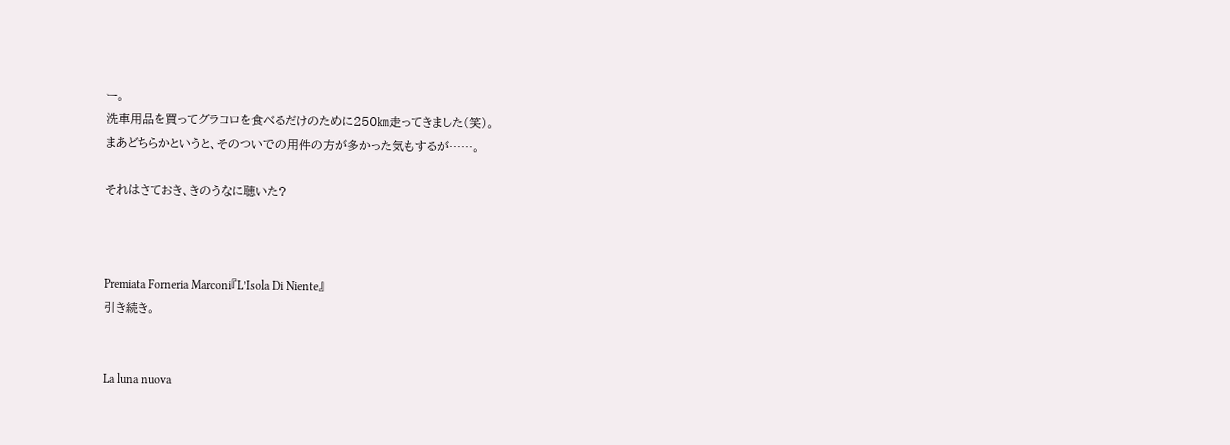ー。
洗車用品を買ってグラコロを食べるだけのために250㎞走ってきました(笑)。
まあどちらかというと、そのついでの用件の方が多かった気もするが……。

それはさておき、きのうなに聴いた?



Premiata Forneria Marconi『L’Isola Di Niente』
引き続き。


La luna nuova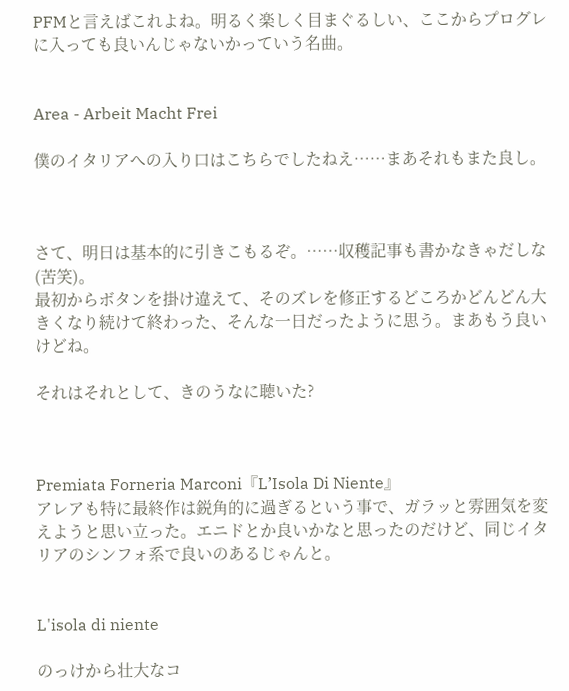PFMと言えばこれよね。明るく楽しく目まぐるしい、ここからプログレに入っても良いんじゃないかっていう名曲。


Area - Arbeit Macht Frei

僕のイタリアへの入り口はこちらでしたねえ……まあそれもまた良し。



さて、明日は基本的に引きこもるぞ。……収穫記事も書かなきゃだしな(苦笑)。
最初からボタンを掛け違えて、そのズレを修正するどころかどんどん大きくなり続けて終わった、そんな一日だったように思う。まあもう良いけどね。

それはそれとして、きのうなに聴いた?



Premiata Forneria Marconi『L’Isola Di Niente』
アレアも特に最終作は鋭角的に過ぎるという事で、ガラッと雰囲気を変えようと思い立った。エニドとか良いかなと思ったのだけど、同じイタリアのシンフォ系で良いのあるじゃんと。


L'isola di niente

のっけから壮大なコ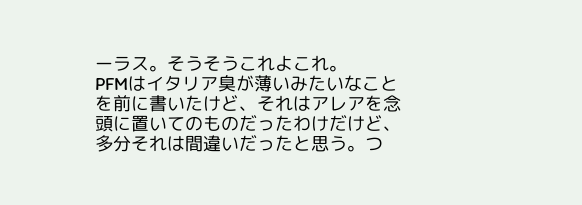ーラス。そうそうこれよこれ。
PFMはイタリア臭が薄いみたいなことを前に書いたけど、それはアレアを念頭に置いてのものだったわけだけど、多分それは間違いだったと思う。つ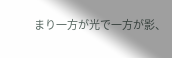まり一方が光で一方が影、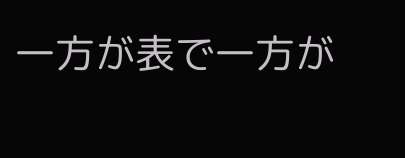一方が表で一方が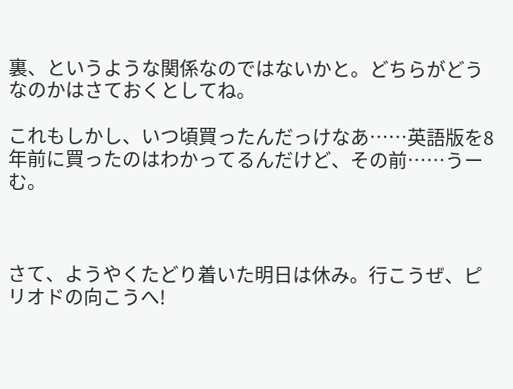裏、というような関係なのではないかと。どちらがどうなのかはさておくとしてね。

これもしかし、いつ頃買ったんだっけなあ……英語版を8年前に買ったのはわかってるんだけど、その前……うーむ。



さて、ようやくたどり着いた明日は休み。行こうぜ、ピリオドの向こうへ!